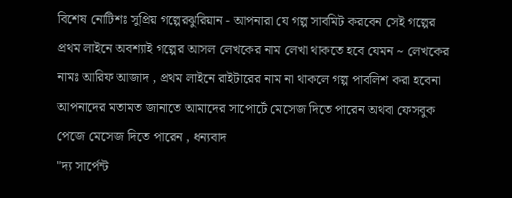বিশেষ নোটিশঃ সুপ্রিয় গল্পেরঝুরিয়ান - আপনারা যে গল্প সাবমিট করবেন সেই গল্পের প্রথম লাইনে অবশ্যাই গল্পের আসল লেখকের নাম লেখা থাকতে হবে যেমন ~ লেখকের নামঃ আরিফ আজাদ , প্রথম লাইনে রাইটারের নাম না থাকলে গল্প পাবলিশ করা হবেনা
আপনাদের মতামত জানাতে আমাদের সাপোর্টে মেসেজ দিতে পারেন অথবা ফেসবুক পেজে মেসেজ দিতে পারেন , ধন্যবাদ
"দ্য সার্পেন্ট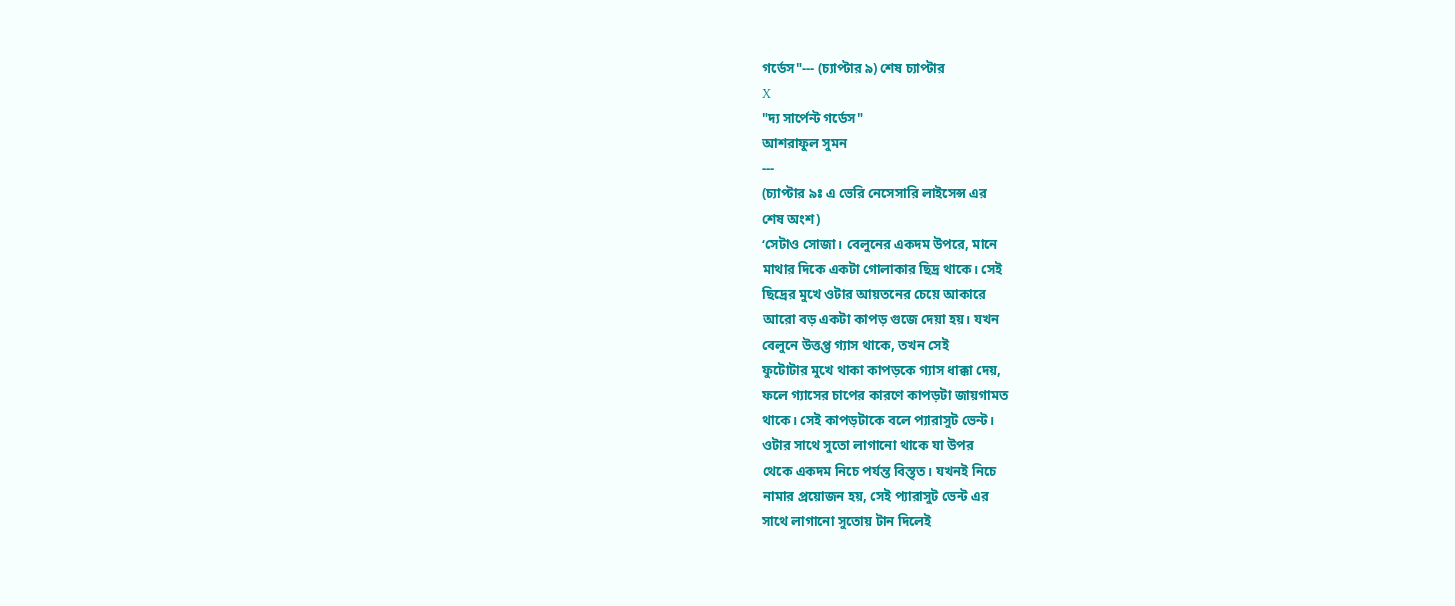গর্ডেস"--- (চ্যাপ্টার ৯) শেষ চ্যাপ্টার
X
"দ্য সার্পেন্ট গর্ডেস"
আশরাফুল সুমন
---
(চ্যাপ্টার ৯ঃ এ ভেরি নেসেসারি লাইসেন্স এর
শেষ অংশ)
‘সেটাও সোজা। বেলুনের একদম উপরে, মানে
মাথার দিকে একটা গোলাকার ছিদ্র থাকে। সেই
ছিদ্রের মুখে ওটার আয়তনের চেয়ে আকারে
আরো বড় একটা কাপড় গুজে দেয়া হয়। যখন
বেলুনে উত্তপ্ত গ্যাস থাকে, তখন সেই
ফুটোটার মুখে থাকা কাপড়কে গ্যাস ধাক্কা দেয়,
ফলে গ্যাসের চাপের কারণে কাপড়টা জায়গামত
থাকে। সেই কাপড়টাকে বলে প্যারাসুট ভেন্ট।
ওটার সাথে সুতো লাগানো থাকে যা উপর
থেকে একদম নিচে পর্যন্ত বিস্তৃত। যখনই নিচে
নামার প্রয়োজন হয়, সেই প্যারাসুট ভেন্ট এর
সাথে লাগানো সুতোয় টান দিলেই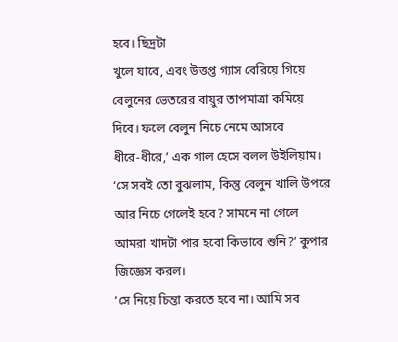হবে। ছিদ্রটা
খুলে যাবে, এবং উত্তপ্ত গ্যাস বেরিয়ে গিয়ে
বেলুনের ভেতরের বায়ুর তাপমাত্রা কমিয়ে
দিবে। ফলে বেলুন নিচে নেমে আসবে
ধীরে-ধীরে,’ এক গাল হেসে বলল উইলিয়াম।
‘সে সবই তো বুঝলাম, কিন্তু বেলুন খালি উপরে
আর নিচে গেলেই হবে? সামনে না গেলে
আমরা খাদটা পার হবো কিভাবে শুনি?’ কুপার
জিজ্ঞেস করল।
‘সে নিয়ে চিন্তা করতে হবে না। আমি সব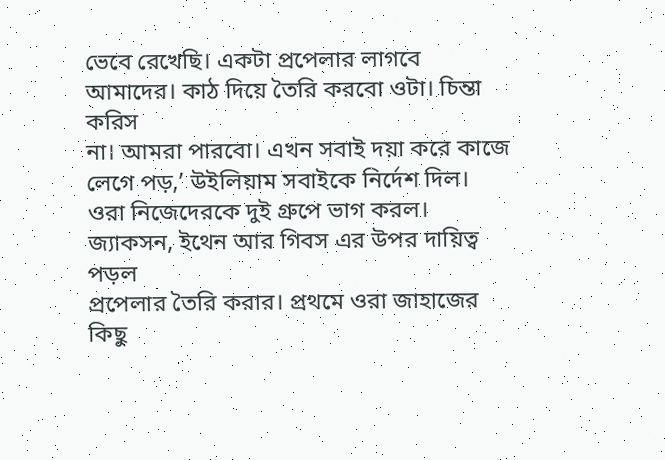ভেবে রেখেছি। একটা প্রপেলার লাগবে
আমাদের। কাঠ দিয়ে তৈরি করবো ওটা। চিন্তা করিস
না। আমরা পারবো। এখন সবাই দয়া করে কাজে
লেগে পড়,’ উইলিয়াম সবাইকে নির্দেশ দিল।
ওরা নিজেদেরকে দুই গ্রুপে ভাগ করল।
জ্যাকসন, ইথেন আর গিবস এর উপর দায়িত্ব পড়ল
প্রপেলার তৈরি করার। প্রথমে ওরা জাহাজের কিছু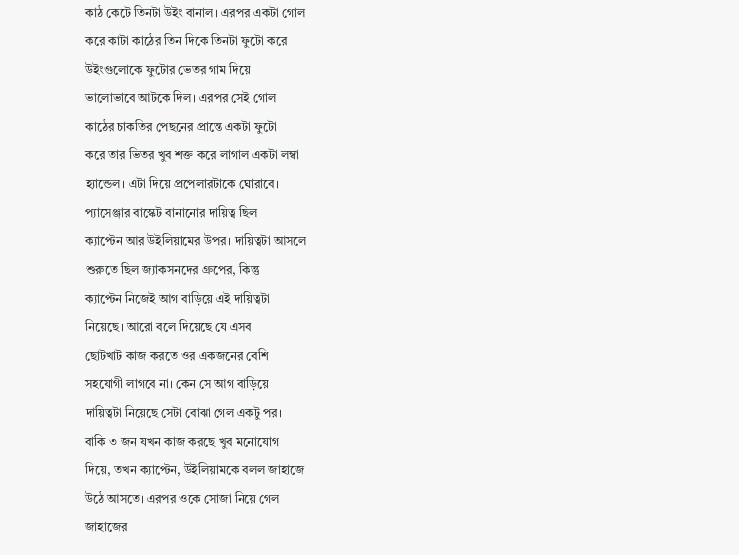কাঠ কেটে তিনটা উইং বানাল। এরপর একটা গোল
করে কাটা কাঠের তিন দিকে তিনটা ফুটো করে
উইংগুলোকে ফুটোর ভেতর গাম দিয়ে
ভালোভাবে আটকে দিল। এরপর সেই গোল
কাঠের চাকতির পেছনের প্রান্তে একটা ফুটো
করে তার ভিতর খুব শক্ত করে লাগাল একটা লম্বা
হ্যান্ডেল। এটা দিয়ে প্রপেলারটাকে ঘোরাবে।
প্যাসেঞ্জার বাস্কেট বানানোর দায়িত্ব ছিল
ক্যাপ্টেন আর উইলিয়ামের উপর। দায়িত্বটা আসলে
শুরুতে ছিল জ্যাকসনদের গ্রুপের, কিন্তু
ক্যাপ্টেন নিজেই আগ বাড়িয়ে এই দায়িত্বটা
নিয়েছে। আরো বলে দিয়েছে যে এসব
ছোটখাট কাজ করতে ওর একজনের বেশি
সহযোগী লাগবে না। কেন সে আগ বাড়িয়ে
দায়িত্বটা নিয়েছে সেটা বোঝা গেল একটু পর।
বাকি ৩ জন যখন কাজ করছে খুব মনোযোগ
দিয়ে, তখন ক্যাপ্টেন, উইলিয়ামকে বলল জাহাজে
উঠে আসতে। এরপর ওকে সোজা নিয়ে গেল
জাহাজের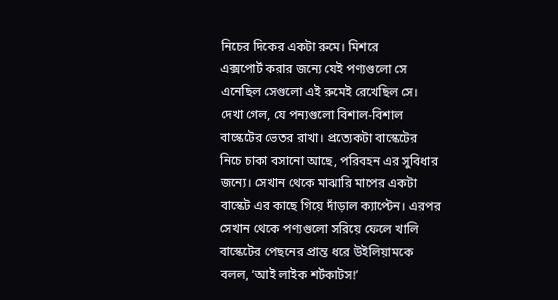নিচের দিকের একটা রুমে। মিশরে
এক্সপোর্ট করার জন্যে যেই পণ্যগুলো সে
এনেছিল সেগুলো এই রুমেই রেখেছিল সে।
দেখা গেল, যে পন্যগুলো বিশাল-বিশাল
বাস্কেটের ভেতর রাখা। প্রত্যেকটা বাস্কেটের
নিচে চাকা বসানো আছে, পরিবহন এর সুবিধার
জন্যে। সেখান থেকে মাঝারি মাপের একটা
বাস্কেট এর কাছে গিয়ে দাঁড়াল ক্যাপ্টেন। এরপর
সেখান থেকে পণ্যগুলো সরিয়ে ফেলে খালি
বাস্কেটের পেছনের প্রান্ত ধরে উইলিয়ামকে
বলল, ‘আই লাইক শর্টকাটস!’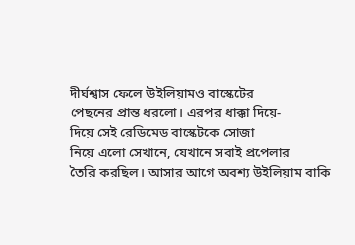দীর্ঘশ্বাস ফেলে উইলিয়ামও বাস্কেটের
পেছনের প্রান্ত ধরলো। এরপর ধাক্কা দিয়ে-
দিয়ে সেই রেডিমেড বাস্কেটকে সোজা
নিয়ে এলো সেখানে, যেখানে সবাই প্রপেলার
তৈরি করছিল। আসার আগে অবশ্য উইলিয়াম বাকি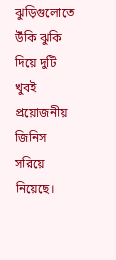ঝুড়িগুলোতে উঁকি ঝুকি দিয়ে দুটি খুবই
প্রয়োজনীয় জিনিস সরিয়ে নিয়েছে।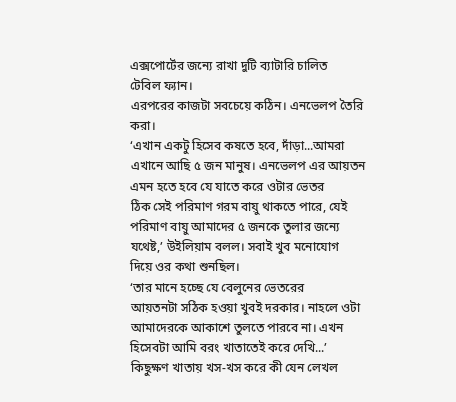এক্সপোর্টের জন্যে রাখা দুটি ব্যাটারি চালিত
টেবিল ফ্যান।
এরপরের কাজটা সবচেয়ে কঠিন। এনভেলপ তৈরি
করা।
‘এখান একটু হিসেব কষতে হবে, দাঁড়া...আমরা
এখানে আছি ৫ জন মানুষ। এনভেলপ এর আয়তন
এমন হতে হবে যে যাতে করে ওটার ভেতর
ঠিক সেই পরিমাণ গরম বায়ু থাকতে পারে, যেই
পরিমাণ বায়ু আমাদের ৫ জনকে তুলার জন্যে
যথেষ্ট,’ উইলিয়াম বলল। সবাই খুব মনোযোগ
দিয়ে ওর কথা শুনছিল।
‘তার মানে হচ্ছে যে বেলুনের ভেতরের
আয়তনটা সঠিক হওয়া খুবই দরকার। নাহলে ওটা
আমাদেরকে আকাশে তুলতে পারবে না। এখন
হিসেবটা আমি বরং খাতাতেই করে দেখি...’
কিছুক্ষণ খাতায় খস-খস করে কী যেন লেখল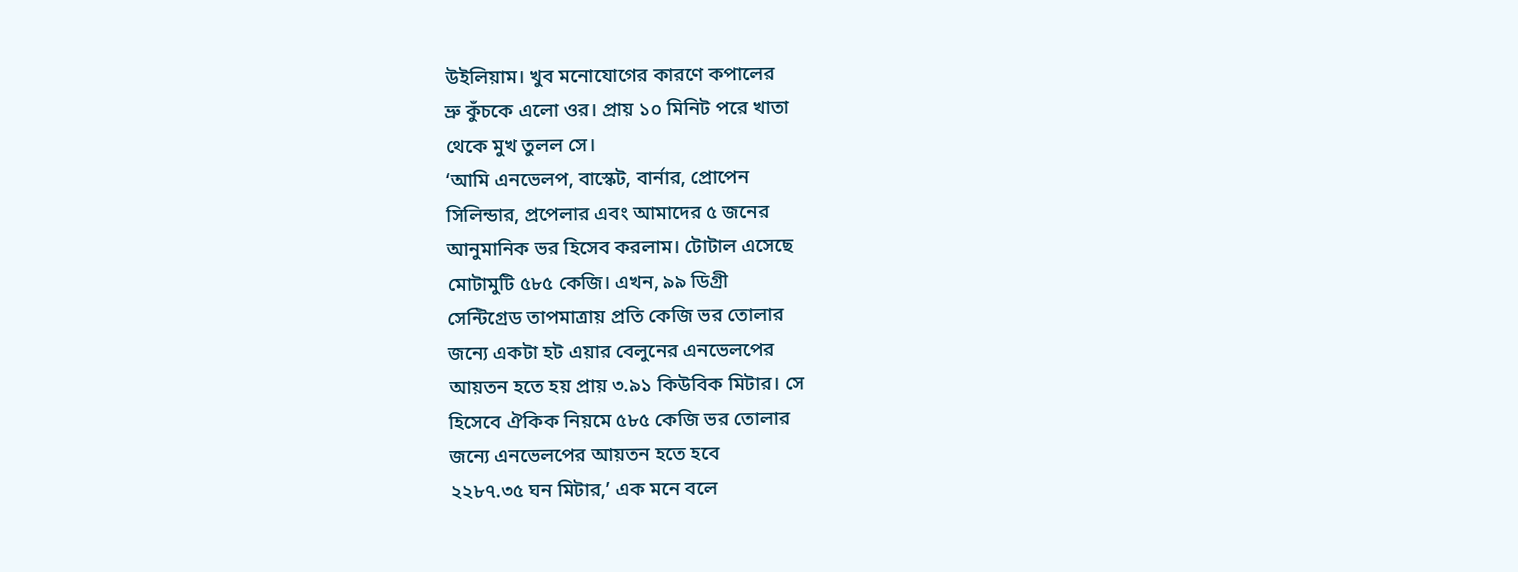উইলিয়াম। খুব মনোযোগের কারণে কপালের
ভ্রু কুঁচকে এলো ওর। প্রায় ১০ মিনিট পরে খাতা
থেকে মুখ তুলল সে।
‘আমি এনভেলপ, বাস্কেট, বার্নার, প্রোপেন
সিলিন্ডার, প্রপেলার এবং আমাদের ৫ জনের
আনুমানিক ভর হিসেব করলাম। টোটাল এসেছে
মোটামুটি ৫৮৫ কেজি। এখন, ৯৯ ডিগ্রী
সেন্টিগ্রেড তাপমাত্রায় প্রতি কেজি ভর তোলার
জন্যে একটা হট এয়ার বেলুনের এনভেলপের
আয়তন হতে হয় প্রায় ৩.৯১ কিউবিক মিটার। সে
হিসেবে ঐকিক নিয়মে ৫৮৫ কেজি ভর তোলার
জন্যে এনভেলপের আয়তন হতে হবে
২২৮৭.৩৫ ঘন মিটার,’ এক মনে বলে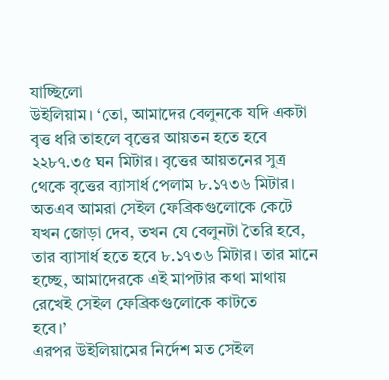যাচ্ছিলো
উইলিয়াম। ‘তো, আমাদের বেলুনকে যদি একটা
বৃত্ত ধরি তাহলে বৃত্তের আয়তন হতে হবে
২২৮৭.৩৫ ঘন মিটার। বৃত্তের আয়তনের সুত্র
থেকে বৃত্তের ব্যাসার্ধ পেলাম ৮.১৭৩৬ মিটার।
অতএব আমরা সেইল ফেব্রিকগুলোকে কেটে
যখন জোড়া দেব, তখন যে বেলুনটা তৈরি হবে,
তার ব্যাসার্ধ হতে হবে ৮.১৭৩৬ মিটার। তার মানে
হচ্ছে, আমাদেরকে এই মাপটার কথা মাথায়
রেখেই সেইল ফেব্রিকগুলোকে কাটতে
হবে।’
এরপর উইলিয়ামের নির্দেশ মত সেইল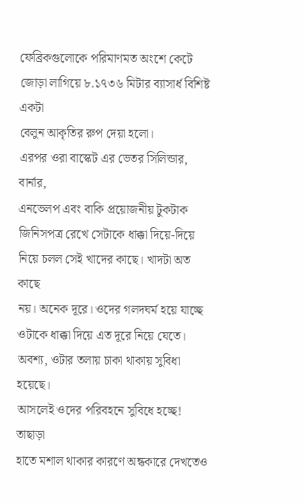ফেব্রিকগুলোকে পরিমাণমত অংশে কেটে
জোড়া লাগিয়ে ৮.১৭৩৬ মিটার ব্যাসার্ধ বিশিষ্ট একটা
বেলুন আকৃতির রুপ দেয়া হলো।
এরপর ওরা বাস্কেট এর ভেতর সিলিন্ডার, বার্নার,
এনভেলপ এবং বাকি প্রয়োজনীয় টুকটাক
জিনিসপত্র রেখে সেটাকে ধাক্কা দিয়ে-দিয়ে
নিয়ে চলল সেই খাদের কাছে। খাদটা অত কাছে
নয়। অনেক দূরে। ওদের গলদঘর্ম হয়ে যাচ্ছে
ওটাকে ধাক্কা দিয়ে এত দূরে নিয়ে যেতে।
অবশ্য, ওটার তলায় চাকা থাকায় সুবিধা হয়েছে।
আসলেই ওদের পরিবহনে সুবিধে হচ্ছে! তাছাড়া
হাতে মশাল থাকার কারণে অন্ধকারে দেখতেও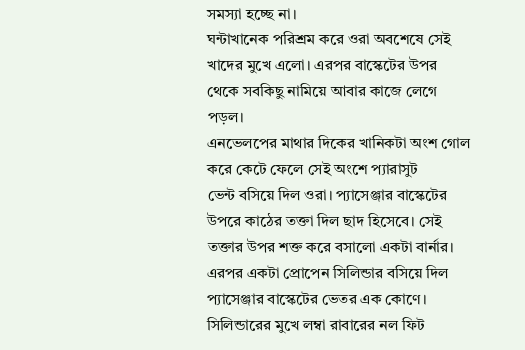সমস্যা হচ্ছে না।
ঘন্টাখানেক পরিশ্রম করে ওরা অবশেষে সেই
খাদের মুখে এলো। এরপর বাস্কেটের উপর
থেকে সবকিছু নামিয়ে আবার কাজে লেগে
পড়ল।
এনভেলপের মাথার দিকের খানিকটা অংশ গোল
করে কেটে ফেলে সেই অংশে প্যারাসুট
ভেন্ট বসিয়ে দিল ওরা। প্যাসেঞ্জার বাস্কেটের
উপরে কাঠের তক্তা দিল ছাদ হিসেবে। সেই
তক্তার উপর শক্ত করে বসালো একটা বার্নার।
এরপর একটা প্রোপেন সিলিন্ডার বসিয়ে দিল
প্যাসেঞ্জার বাস্কেটের ভেতর এক কোণে।
সিলিন্ডারের মুখে লম্বা রাবারের নল ফিট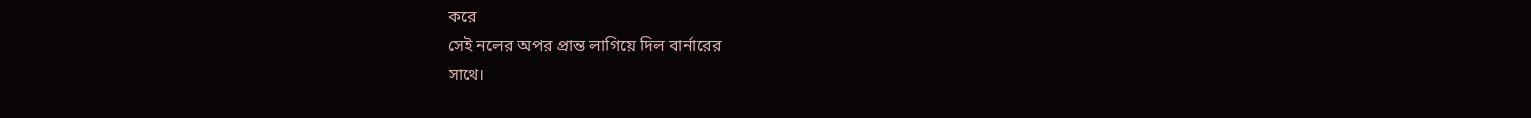করে
সেই নলের অপর প্রান্ত লাগিয়ে দিল বার্নারের
সাথে।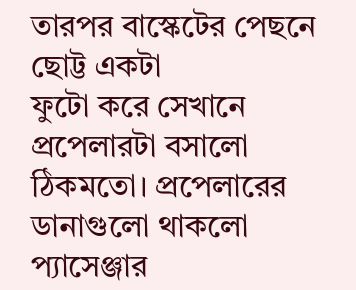তারপর বাস্কেটের পেছনে ছোট্ট একটা
ফুটো করে সেখানে প্রপেলারটা বসালো
ঠিকমতো। প্রপেলারের ডানাগুলো থাকলো
প্যাসেঞ্জার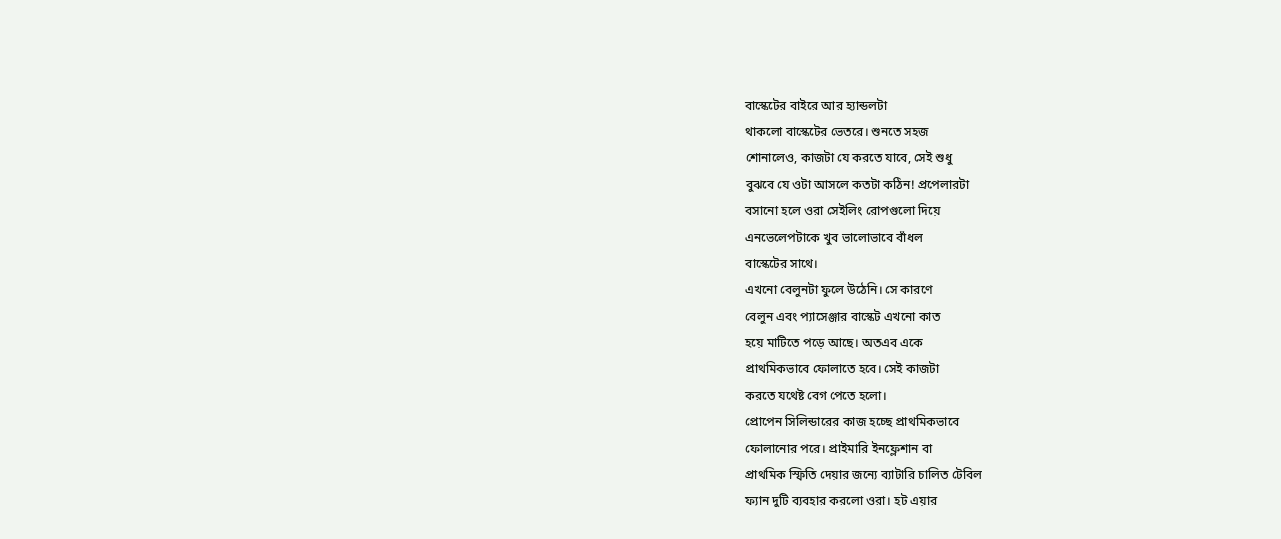বাস্কেটের বাইরে আর হ্যান্ডলটা
থাকলো বাস্কেটের ভেতরে। শুনতে সহজ
শোনালেও, কাজটা যে করতে যাবে, সেই শুধু
বুঝবে যে ওটা আসলে কতটা কঠিন! প্রপেলারটা
বসানো হলে ওরা সেইলিং রোপগুলো দিয়ে
এনভেলেপটাকে খুব ভালোভাবে বাঁধল
বাস্কেটের সাথে।
এখনো বেলুনটা ফুলে উঠেনি। সে কারণে
বেলুন এবং প্যাসেঞ্জার বাস্কেট এখনো কাত
হয়ে মাটিতে পড়ে আছে। অতএব একে
প্রাথমিকভাবে ফোলাতে হবে। সেই কাজটা
করতে যথেষ্ট বেগ পেতে হলো।
প্রোপেন সিলিন্ডারের কাজ হচ্ছে প্রাথমিকভাবে
ফোলানোর পরে। প্রাইমারি ইনফ্লেশান বা
প্রাথমিক স্ফিতি দেয়ার জন্যে ব্যাটারি চালিত টেবিল
ফ্যান দুটি ব্যবহার করলো ওরা। হট এয়ার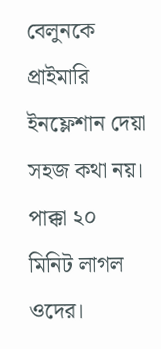বেলুনকে
প্রাইমারি ইনফ্লেশান দেয়া সহজ কথা নয়। পাক্কা ২০
মিনিট লাগল ওদের।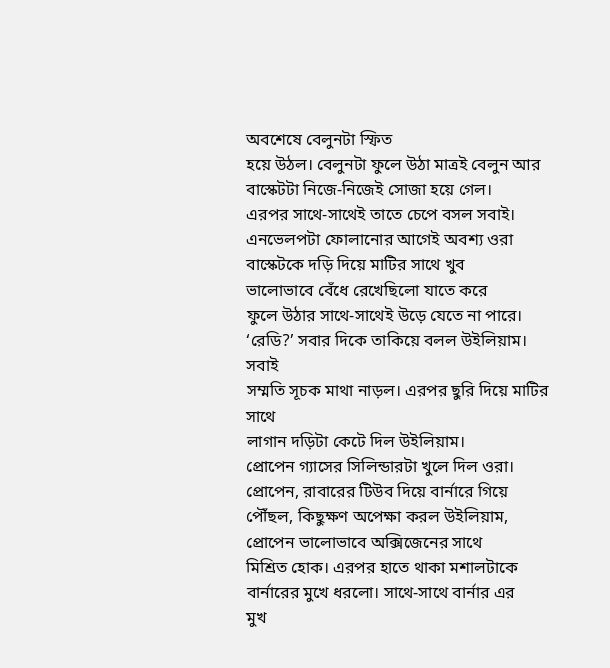অবশেষে বেলুনটা স্ফিত
হয়ে উঠল। বেলুনটা ফুলে উঠা মাত্রই বেলুন আর
বাস্কেটটা নিজে-নিজেই সোজা হয়ে গেল।
এরপর সাথে-সাথেই তাতে চেপে বসল সবাই।
এনভেলপটা ফোলানোর আগেই অবশ্য ওরা
বাস্কেটকে দড়ি দিয়ে মাটির সাথে খুব
ভালোভাবে বেঁধে রেখেছিলো যাতে করে
ফুলে উঠার সাথে-সাথেই উড়ে যেতে না পারে।
‘রেডি?’ সবার দিকে তাকিয়ে বলল উইলিয়াম। সবাই
সম্মতি সূচক মাথা নাড়ল। এরপর ছুরি দিয়ে মাটির সাথে
লাগান দড়িটা কেটে দিল উইলিয়াম।
প্রোপেন গ্যাসের সিলিন্ডারটা খুলে দিল ওরা।
প্রোপেন, রাবারের টিউব দিয়ে বার্নারে গিয়ে
পৌঁছল, কিছুক্ষণ অপেক্ষা করল উইলিয়াম,
প্রোপেন ভালোভাবে অক্সিজেনের সাথে
মিশ্রিত হোক। এরপর হাতে থাকা মশালটাকে
বার্নারের মুখে ধরলো। সাথে-সাথে বার্নার এর
মুখ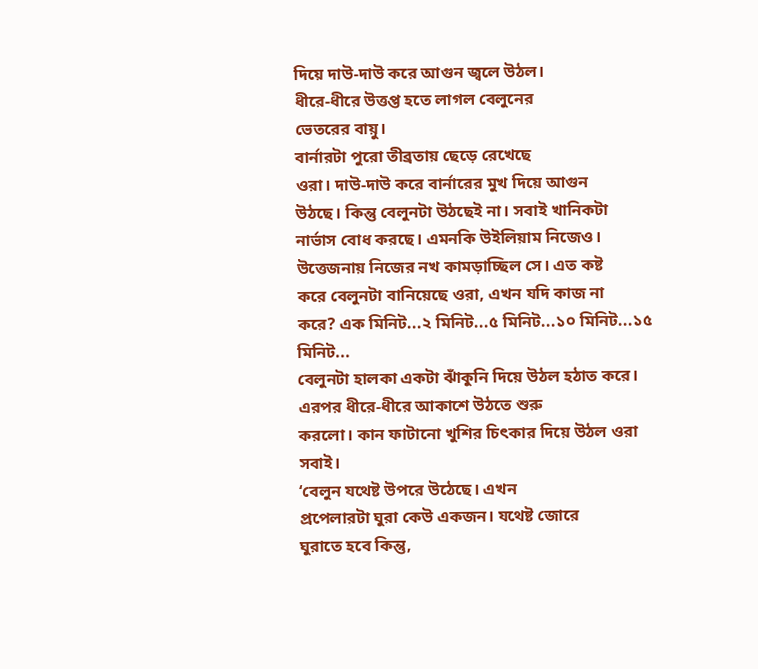দিয়ে দাউ-দাউ করে আগুন জ্বলে উঠল।
ধীরে-ধীরে উত্তপ্ত হতে লাগল বেলুনের
ভেতরের বায়ু।
বার্নারটা পুরো তীব্রতায় ছেড়ে রেখেছে
ওরা। দাউ-দাউ করে বার্নারের মুখ দিয়ে আগুন
উঠছে। কিন্তু বেলুনটা উঠছেই না। সবাই খানিকটা
নার্ভাস বোধ করছে। এমনকি উইলিয়াম নিজেও।
উত্তেজনায় নিজের নখ কামড়াচ্ছিল সে। এত কষ্ট
করে বেলুনটা বানিয়েছে ওরা, এখন যদি কাজ না
করে? এক মিনিট...২ মিনিট...৫ মিনিট...১০ মিনিট...১৫
মিনিট...
বেলুনটা হালকা একটা ঝাঁকুনি দিয়ে উঠল হঠাত করে।
এরপর ধীরে-ধীরে আকাশে উঠতে শুরু
করলো। কান ফাটানো খুশির চিৎকার দিয়ে উঠল ওরা
সবাই।
‘বেলুন যথেষ্ট উপরে উঠেছে। এখন
প্রপেলারটা ঘুরা কেউ একজন। যথেষ্ট জোরে
ঘুরাতে হবে কিন্তু,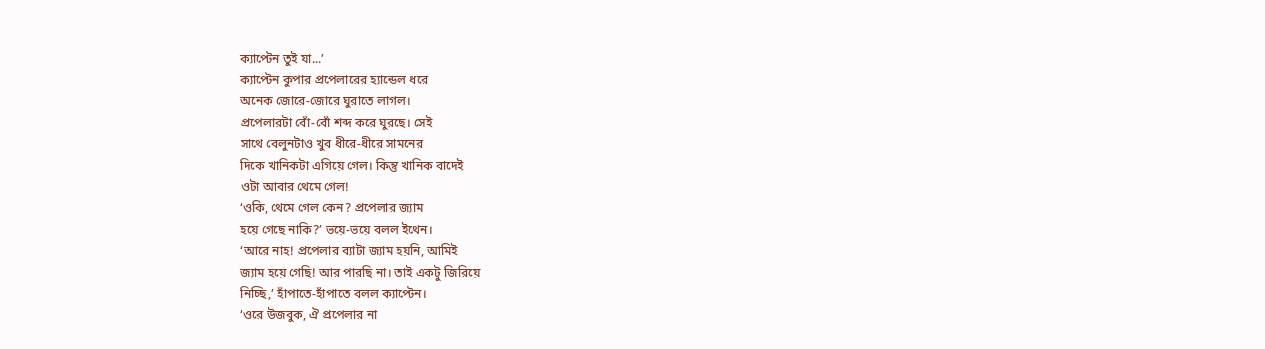ক্যাপ্টেন তুই যা...’
ক্যাপ্টেন কুপার প্রপেলারের হ্যান্ডেল ধরে
অনেক জোরে-জোরে ঘুরাতে লাগল।
প্রপেলারটা বোঁ-বোঁ শব্দ করে ঘুরছে। সেই
সাথে বেলুনটাও খুব ধীরে-ধীরে সামনের
দিকে খানিকটা এগিয়ে গেল। কিন্তু খানিক বাদেই
ওটা আবার থেমে গেল!
‘ওকি, থেমে গেল কেন? প্রপেলার জ্যাম
হয়ে গেছে নাকি?’ ভয়ে-ভয়ে বলল ইথেন।
‘আরে নাহ! প্রপেলার ব্যাটা জ্যাম হয়নি, আমিই
জ্যাম হয়ে গেছি! আর পারছি না। তাই একটু জিরিয়ে
নিচ্ছি,’ হাঁপাতে-হাঁপাতে বলল ক্যাপ্টেন।
‘ওরে উজবুক, ঐ প্রপেলার না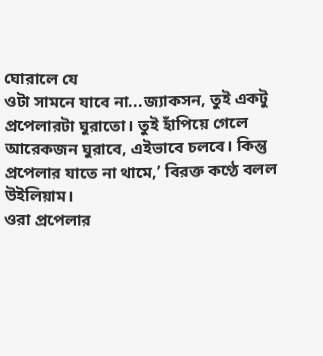ঘোরালে যে
ওটা সামনে যাবে না...জ্যাকসন, তুই একটু
প্রপেলারটা ঘুরাতো। তুই হাঁপিয়ে গেলে
আরেকজন ঘুরাবে, এইভাবে চলবে। কিন্তু
প্রপেলার যাতে না থামে,’ বিরক্ত কণ্ঠে বলল
উইলিয়াম।
ওরা প্রপেলার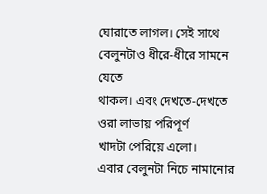ঘোরাতে লাগল। সেই সাথে
বেলুনটাও ধীরে-ধীরে সামনে যেতে
থাকল। এবং দেখতে-দেখতে ওরা লাভায় পরিপূর্ণ
খাদটা পেরিয়ে এলো।
এবার বেলুনটা নিচে নামানোর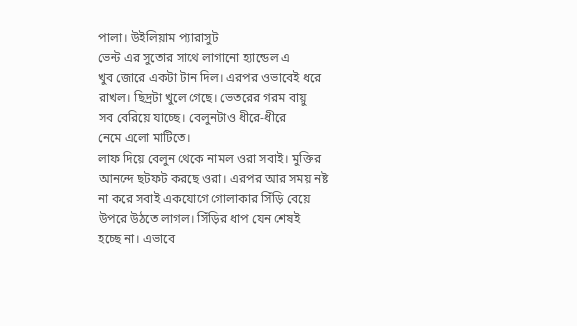পালা। উইলিয়াম প্যারাসুট
ভেন্ট এর সুতোর সাথে লাগানো হ্যান্ডেল এ
খুব জোরে একটা টান দিল। এরপর ওভাবেই ধরে
রাখল। ছিদ্রটা খুলে গেছে। ভেতরের গরম বায়ু
সব বেরিয়ে যাচ্ছে। বেলুনটাও ধীরে-ধীরে
নেমে এলো মাটিতে।
লাফ দিয়ে বেলুন থেকে নামল ওরা সবাই। মুক্তির
আনন্দে ছটফট করছে ওরা। এরপর আর সময় নষ্ট
না করে সবাই একযোগে গোলাকার সিঁড়ি বেয়ে
উপরে উঠতে লাগল। সিঁড়ির ধাপ যেন শেষই
হচ্ছে না। এভাবে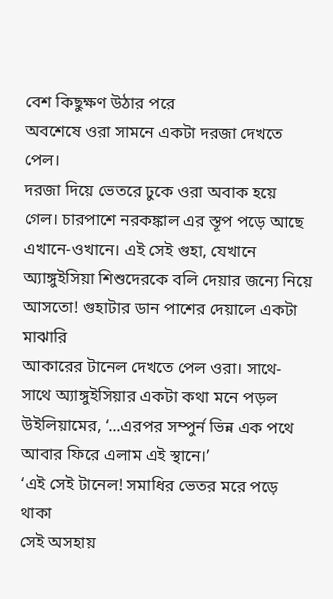বেশ কিছুক্ষণ উঠার পরে
অবশেষে ওরা সামনে একটা দরজা দেখতে
পেল।
দরজা দিয়ে ভেতরে ঢুকে ওরা অবাক হয়ে
গেল। চারপাশে নরকঙ্কাল এর স্তূপ পড়ে আছে
এখানে-ওখানে। এই সেই গুহা, যেখানে
অ্যাঙ্গুইসিয়া শিশুদেরকে বলি দেয়ার জন্যে নিয়ে
আসতো! গুহাটার ডান পাশের দেয়ালে একটা মাঝারি
আকারের টানেল দেখতে পেল ওরা। সাথে-
সাথে অ্যাঙ্গুইসিয়ার একটা কথা মনে পড়ল
উইলিয়ামের, ‘...এরপর সম্পুর্ন ভিন্ন এক পথে
আবার ফিরে এলাম এই স্থানে।’
‘এই সেই টানেল! সমাধির ভেতর মরে পড়ে থাকা
সেই অসহায়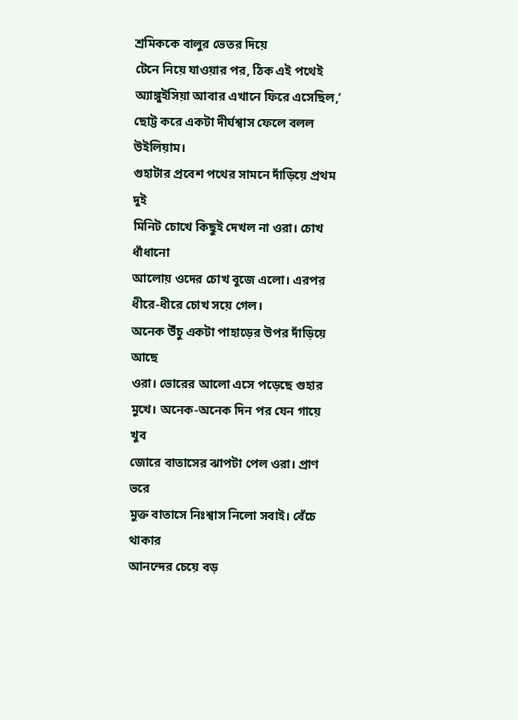শ্রমিককে বালুর ভেতর দিয়ে
টেনে নিয়ে যাওয়ার পর, ঠিক এই পথেই
অ্যাঙ্গুইসিয়া আবার এখানে ফিরে এসেছিল,’
ছোট্ট করে একটা দীর্ঘশ্বাস ফেলে বলল
উইলিয়াম।
গুহাটার প্রবেশ পথের সামনে দাঁড়িয়ে প্রথম দুই
মিনিট চোখে কিছুই দেখল না ওরা। চোখ ধাঁধানো
আলোয় ওদের চোখ বুজে এলো। এরপর
ধীরে-ধীরে চোখ সয়ে গেল।
অনেক উঁচু একটা পাহাড়ের উপর দাঁড়িয়ে আছে
ওরা। ভোরের আলো এসে পড়েছে গুহার
মুখে। অনেক-অনেক দিন পর যেন গায়ে খুব
জোরে বাতাসের ঝাপটা পেল ওরা। প্রাণ ভরে
মুক্ত বাতাসে নিঃশ্বাস নিলো সবাই। বেঁচে থাকার
আনন্দের চেয়ে বড়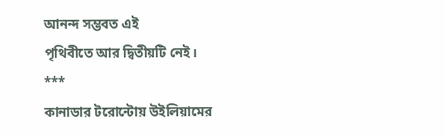আনন্দ সম্ভবত এই
পৃথিবীতে আর দ্বিতীয়টি নেই।
***
কানাডার টরোন্টোয় উইলিয়ামের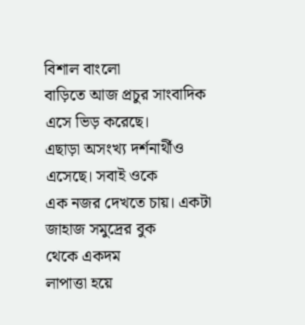বিশাল বাংলো
বাড়িতে আজ প্রচুর সাংবাদিক এসে ভিড় করেছে।
এছাড়া অসংখ্য দর্শনার্থীও এসেছে। সবাই ওকে
এক নজর দেখতে চায়। একটা জাহাজ সমুদ্রের বুক
থেকে একদম
লাপাত্তা হয়ে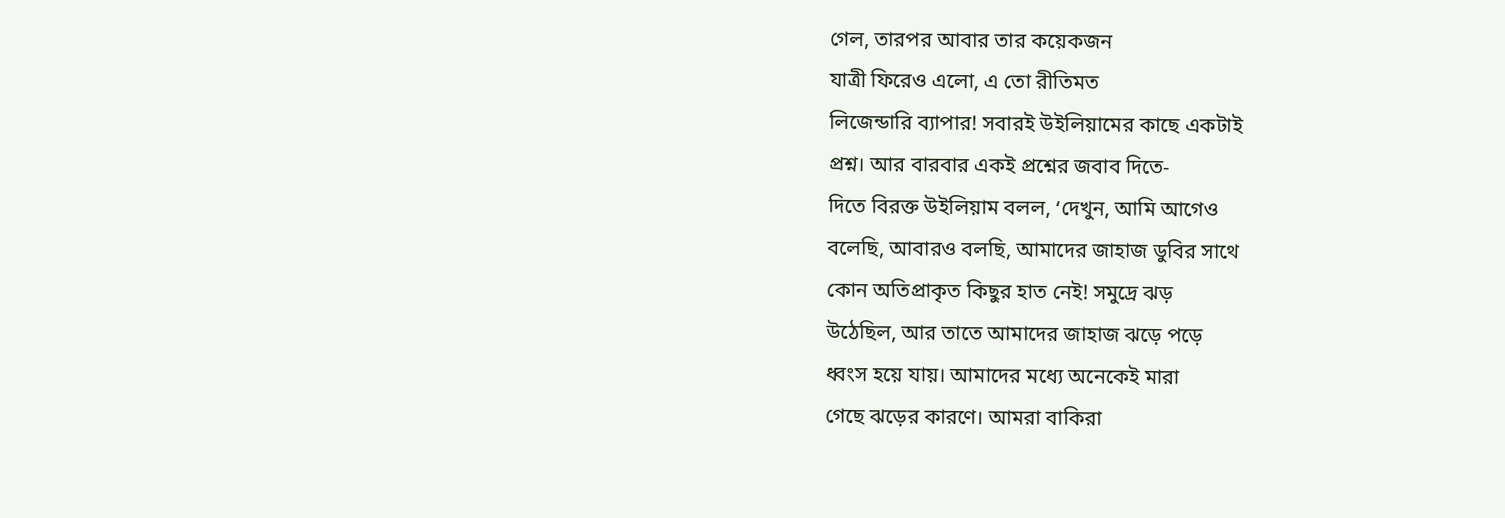গেল, তারপর আবার তার কয়েকজন
যাত্রী ফিরেও এলো, এ তো রীতিমত
লিজেন্ডারি ব্যাপার! সবারই উইলিয়ামের কাছে একটাই
প্রশ্ন। আর বারবার একই প্রশ্নের জবাব দিতে-
দিতে বিরক্ত উইলিয়াম বলল, ‘দেখুন, আমি আগেও
বলেছি, আবারও বলছি, আমাদের জাহাজ ডুবির সাথে
কোন অতিপ্রাকৃত কিছুর হাত নেই! সমুদ্রে ঝড়
উঠেছিল, আর তাতে আমাদের জাহাজ ঝড়ে পড়ে
ধ্বংস হয়ে যায়। আমাদের মধ্যে অনেকেই মারা
গেছে ঝড়ের কারণে। আমরা বাকিরা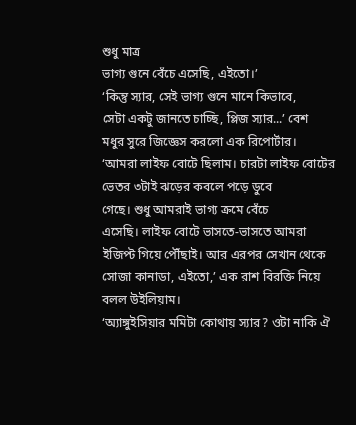শুধু মাত্র
ভাগ্য গুনে বেঁচে এসেছি, এইতো।’
‘কিন্তু স্যার, সেই ভাগ্য গুনে মানে কিভাবে,
সেটা একটু জানতে চাচ্ছি, প্লিজ স্যার...’ বেশ
মধুর সুরে জিজ্ঞেস করলো এক রিপোর্টার।
‘আমরা লাইফ বোটে ছিলাম। চারটা লাইফ বোটের
ভেতর ৩টাই ঝড়ের কবলে পড়ে ডুবে
গেছে। শুধু আমরাই ভাগ্য ক্রমে বেঁচে
এসেছি। লাইফ বোটে ভাসতে-ভাসতে আমরা
ইজিপ্ট গিয়ে পৌঁছাই। আর এরপর সেখান থেকে
সোজা কানাডা, এইতো,’ এক রাশ বিরক্তি নিয়ে
বলল উইলিয়াম।
‘অ্যাঙ্গুইসিয়ার মমিটা কোথায় স্যার? ওটা নাকি ঐ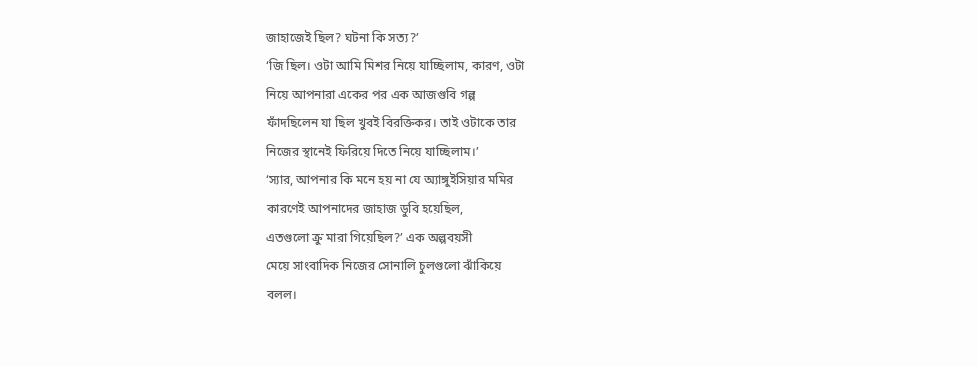জাহাজেই ছিল? ঘটনা কি সত্য?’
‘জি ছিল। ওটা আমি মিশর নিয়ে যাচ্ছিলাম, কারণ, ওটা
নিয়ে আপনারা একের পর এক আজগুবি গল্প
ফাঁদছিলেন যা ছিল খুবই বিরক্তিকর। তাই ওটাকে তার
নিজের স্থানেই ফিরিয়ে দিতে নিয়ে যাচ্ছিলাম।’
‘স্যার, আপনার কি মনে হয় না যে অ্যাঙ্গুইসিয়ার মমির
কারণেই আপনাদের জাহাজ ডুবি হয়েছিল,
এতগুলো ক্রু মারা গিয়েছিল?’ এক অল্পবয়সী
মেয়ে সাংবাদিক নিজের সোনালি চুলগুলো ঝাঁকিয়ে
বলল।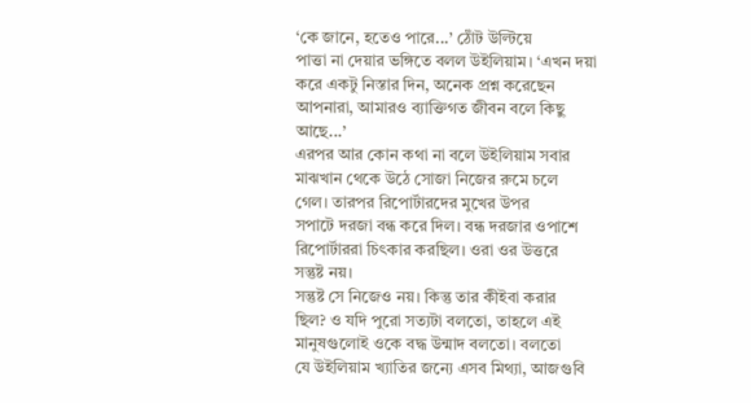‘কে জানে, হতেও পারে...’ ঠোঁট উল্টিয়ে
পাত্তা না দেয়ার ভঙ্গিতে বলল উইলিয়াম। ‘এখন দয়া
করে একটু নিস্তার দিন, অনেক প্রশ্ন করেছেন
আপনারা, আমারও ব্যাক্তিগত জীবন বলে কিছু
আছে...’
এরপর আর কোন কথা না বলে উইলিয়াম সবার
মাঝখান থেকে উঠে সোজা নিজের রুমে চলে
গেল। তারপর রিপোর্টারদের মুখের উপর
সপাটে দরজা বন্ধ করে দিল। বন্ধ দরজার ওপাশে
রিপোর্টাররা চিৎকার করছিল। ওরা ওর উত্তরে
সন্তুষ্ট নয়।
সন্তুষ্ট সে নিজেও নয়। কিন্তু তার কীইবা করার
ছিল? ও যদি পুরো সত্যটা বলতো, তাহলে এই
মানুষগুলোই ওকে বদ্ধ উন্মাদ বলতো। বলতো
যে উইলিয়াম খ্যাতির জন্যে এসব মিথ্যা, আজগুবি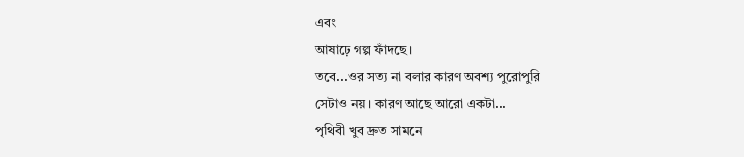এবং
আষাঢ়ে গল্প ফাঁদছে।
তবে...ওর সত্য না বলার কারণ অবশ্য পুরোপুরি
সেটাও নয়। কারণ আছে আরো একটা...
পৃথিবী খুব দ্রুত সামনে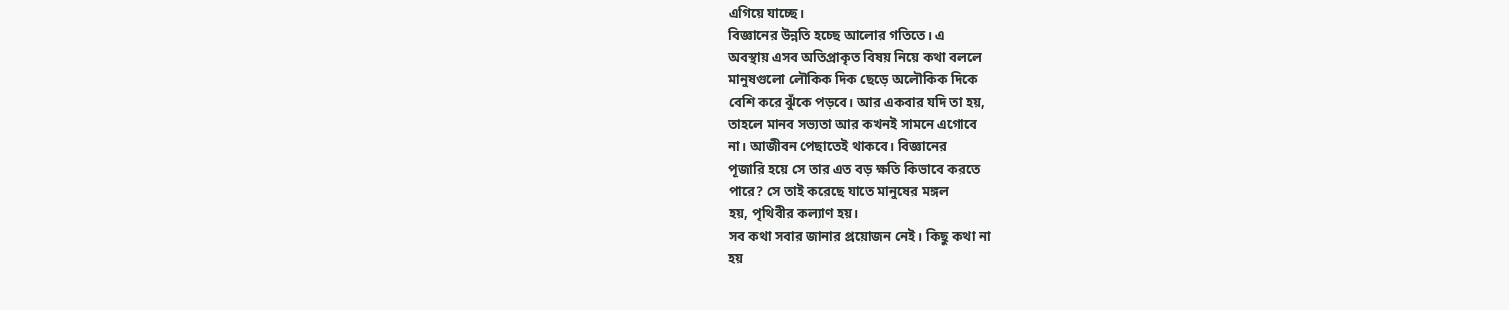এগিয়ে যাচ্ছে।
বিজ্ঞানের উন্নতি হচ্ছে আলোর গতিতে। এ
অবস্থায় এসব অতিপ্রাকৃত বিষয় নিয়ে কথা বললে
মানুষগুলো লৌকিক দিক ছেড়ে অলৌকিক দিকে
বেশি করে ঝুঁকে পড়বে। আর একবার যদি তা হয়,
তাহলে মানব সভ্যতা আর কখনই সামনে এগোবে
না। আজীবন পেছাতেই থাকবে। বিজ্ঞানের
পূজারি হয়ে সে তার এত বড় ক্ষতি কিভাবে করতে
পারে? সে তাই করেছে যাতে মানুষের মঙ্গল
হয়, পৃথিবীর কল্যাণ হয়।
সব কথা সবার জানার প্রয়োজন নেই। কিছু কথা না
হয়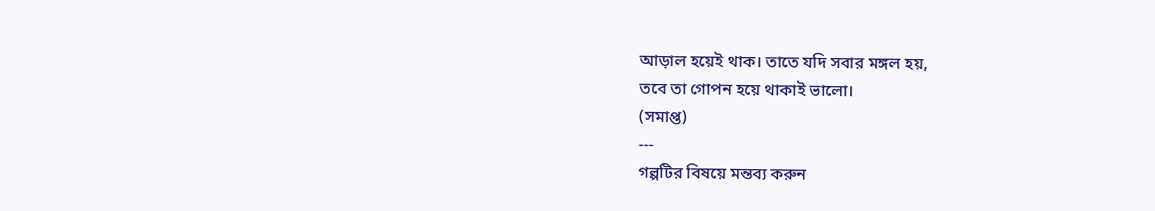আড়াল হয়েই থাক। তাতে যদি সবার মঙ্গল হয়,
তবে তা গোপন হয়ে থাকাই ভালো।
(সমাপ্ত)
---
গল্পটির বিষয়ে মন্তব্য করুন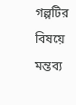গল্পটির বিষয়ে মন্তব্য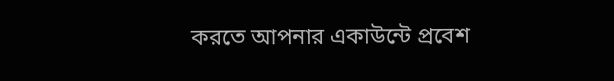করতে আপনার একাউন্টে প্রবেশ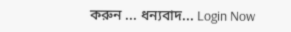করুন ... ধন্যবাদ... Login Now